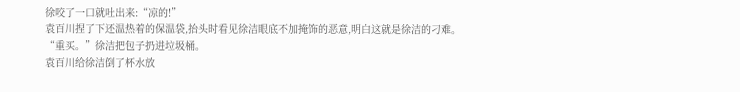徐咬了一口就吐出来:“凉的!”
袁百川捏了下还温热着的保温袋,抬头时看见徐洁眼底不加掩饰的恶意,明白这就是徐洁的刁难。
“重买。”徐洁把包子扔进垃圾桶。
袁百川给徐洁倒了杯水放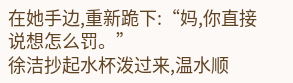在她手边,重新跪下:“妈,你直接说想怎么罚。”
徐洁抄起水杯泼过来,温水顺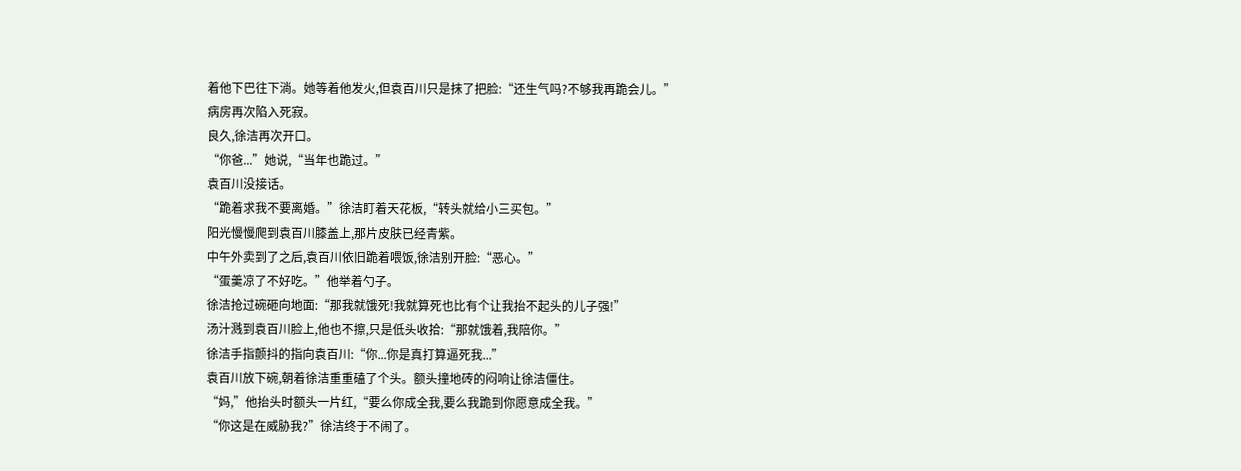着他下巴往下淌。她等着他发火,但袁百川只是抹了把脸:“还生气吗?不够我再跪会儿。”
病房再次陷入死寂。
良久,徐洁再次开口。
“你爸...”她说,“当年也跪过。”
袁百川没接话。
“跪着求我不要离婚。”徐洁盯着天花板,“转头就给小三买包。”
阳光慢慢爬到袁百川膝盖上,那片皮肤已经青紫。
中午外卖到了之后,袁百川依旧跪着喂饭,徐洁别开脸:“恶心。”
“蛋羹凉了不好吃。”他举着勺子。
徐洁抢过碗砸向地面:“那我就饿死!我就算死也比有个让我抬不起头的儿子强!”
汤汁溅到袁百川脸上,他也不擦,只是低头收拾:“那就饿着,我陪你。”
徐洁手指颤抖的指向袁百川:“你...你是真打算逼死我...”
袁百川放下碗,朝着徐洁重重磕了个头。额头撞地砖的闷响让徐洁僵住。
“妈,”他抬头时额头一片红,“要么你成全我,要么我跪到你愿意成全我。”
“你这是在威胁我?”徐洁终于不闹了。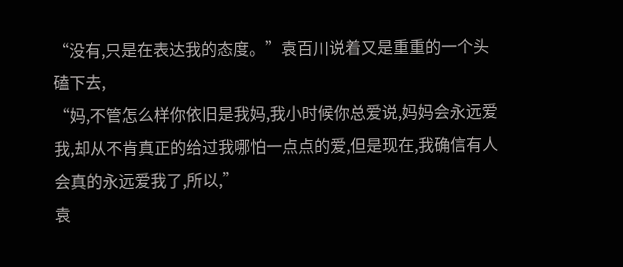“没有,只是在表达我的态度。”袁百川说着又是重重的一个头磕下去,
“妈,不管怎么样你依旧是我妈,我小时候你总爱说,妈妈会永远爱我,却从不肯真正的给过我哪怕一点点的爱,但是现在,我确信有人会真的永远爱我了,所以,”
袁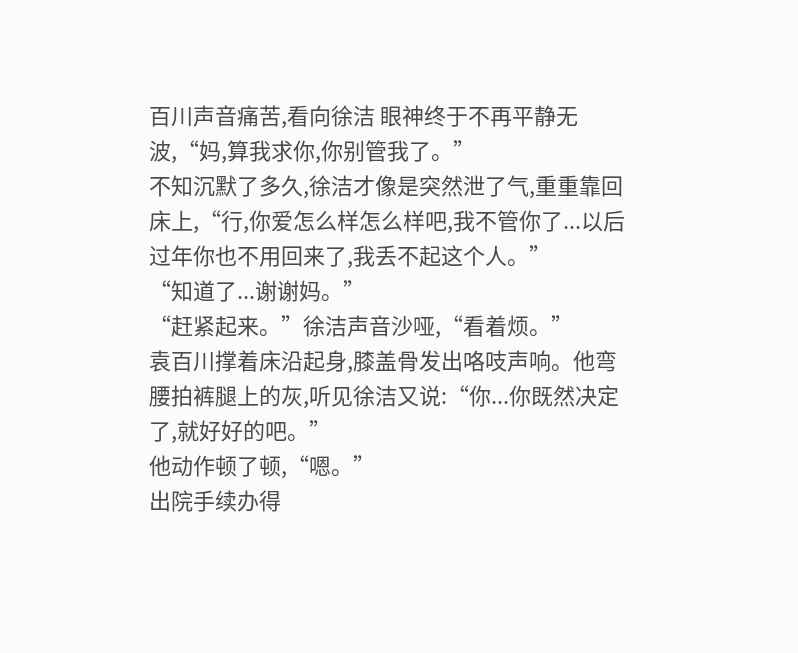百川声音痛苦,看向徐洁 眼神终于不再平静无波,“妈,算我求你,你别管我了。”
不知沉默了多久,徐洁才像是突然泄了气,重重靠回床上,“行,你爱怎么样怎么样吧,我不管你了...以后过年你也不用回来了,我丢不起这个人。”
“知道了...谢谢妈。”
“赶紧起来。”徐洁声音沙哑,“看着烦。”
袁百川撑着床沿起身,膝盖骨发出咯吱声响。他弯腰拍裤腿上的灰,听见徐洁又说:“你...你既然决定了,就好好的吧。”
他动作顿了顿,“嗯。”
出院手续办得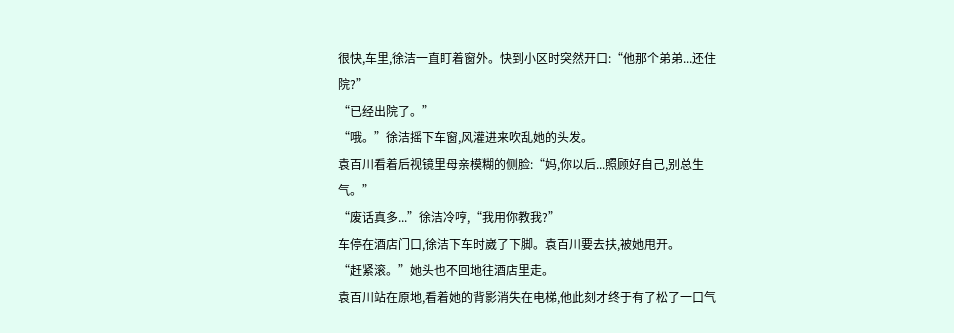很快,车里,徐洁一直盯着窗外。快到小区时突然开口:“他那个弟弟...还住院?”
“已经出院了。”
“哦。”徐洁摇下车窗,风灌进来吹乱她的头发。
袁百川看着后视镜里母亲模糊的侧脸:“妈,你以后...照顾好自己,别总生气。”
“废话真多...”徐洁冷哼,“我用你教我?”
车停在酒店门口,徐洁下车时崴了下脚。袁百川要去扶,被她甩开。
“赶紧滚。”她头也不回地往酒店里走。
袁百川站在原地,看着她的背影消失在电梯,他此刻才终于有了松了一口气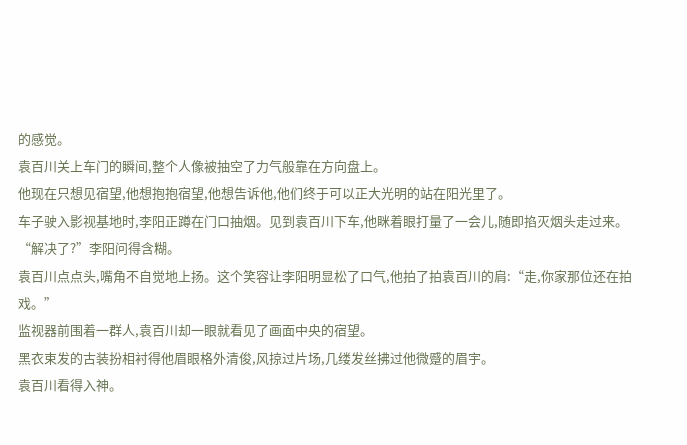的感觉。
袁百川关上车门的瞬间,整个人像被抽空了力气般靠在方向盘上。
他现在只想见宿望,他想抱抱宿望,他想告诉他,他们终于可以正大光明的站在阳光里了。
车子驶入影视基地时,李阳正蹲在门口抽烟。见到袁百川下车,他眯着眼打量了一会儿,随即掐灭烟头走过来。
“解决了?”李阳问得含糊。
袁百川点点头,嘴角不自觉地上扬。这个笑容让李阳明显松了口气,他拍了拍袁百川的肩:“走,你家那位还在拍戏。”
监视器前围着一群人,袁百川却一眼就看见了画面中央的宿望。
黑衣束发的古装扮相衬得他眉眼格外清俊,风掠过片场,几缕发丝拂过他微蹙的眉宇。
袁百川看得入神。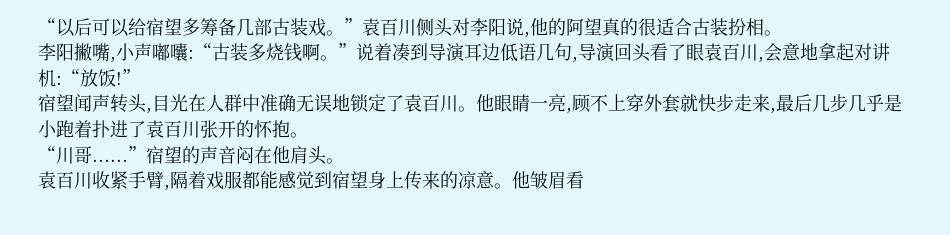“以后可以给宿望多筹备几部古装戏。”袁百川侧头对李阳说,他的阿望真的很适合古装扮相。
李阳撇嘴,小声嘟囔:“古装多烧钱啊。”说着凑到导演耳边低语几句,导演回头看了眼袁百川,会意地拿起对讲机:“放饭!”
宿望闻声转头,目光在人群中准确无误地锁定了袁百川。他眼睛一亮,顾不上穿外套就快步走来,最后几步几乎是小跑着扑进了袁百川张开的怀抱。
“川哥......”宿望的声音闷在他肩头。
袁百川收紧手臂,隔着戏服都能感觉到宿望身上传来的凉意。他皱眉看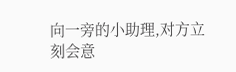向一旁的小助理,对方立刻会意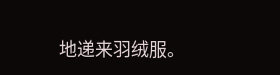地递来羽绒服。